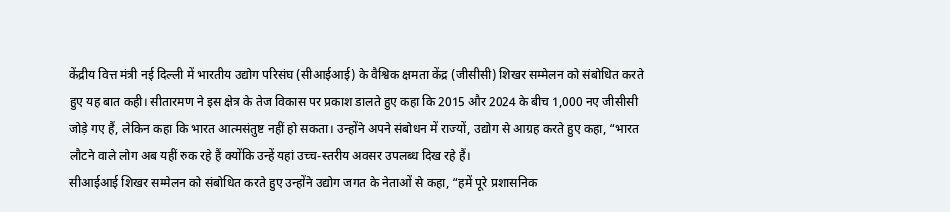केंद्रीय वित्त मंत्री नई दिल्ली में भारतीय उद्योग परिसंघ (सीआईआई) के वैश्विक क्षमता केंद्र (जीसीसी) शिखर सम्मेलन को संबोधित करते हुए यह बात कही। सीतारमण ने इस क्षेत्र के तेज विकास पर प्रकाश डालते हुए कहा कि 2015 और 2024 के बीच 1,000 नए जीसीसी जोड़े गए हैं, लेकिन कहा कि भारत आत्मसंतुष्ट नहीं हो सकता। उन्होंने अपने संबोधन में राज्यों, उद्योग से आग्रह करते हुए कहा, “भारत लौटने वाले लोग अब यहीं रुक रहे हैं क्योंकि उन्हें यहां उच्च-स्तरीय अवसर उपलब्ध दिख रहे हैं।
सीआईआई शिखर सम्मेलन को संबोधित करते हुए उन्होंने उद्योग जगत के नेताओं से कहा, “हमें पूरे प्रशासनिक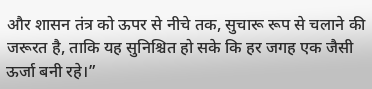और शासन तंत्र को ऊपर से नीचे तक, सुचारू रूप से चलाने की जरूरत है, ताकि यह सुनिश्चित हो सके कि हर जगह एक जैसी ऊर्जा बनी रहे।”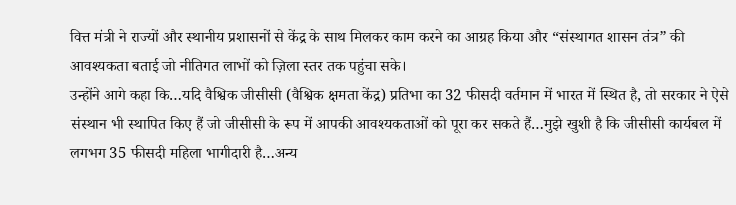वित्त मंत्री ने राज्यों और स्थानीय प्रशासनों से केंद्र के साथ मिलकर काम करने का आग्रह किया और “संस्थागत शासन तंत्र” की आवश्यकता बताई जो नीतिगत लाभों को ज़िला स्तर तक पहुंचा सके।
उन्होंने आगे कहा कि…यदि वैश्विक जीसीसी (वैश्विक क्षमता केंद्र) प्रतिभा का 32 फीसदी वर्तमान में भारत में स्थित है, तो सरकार ने ऐसे संस्थान भी स्थापित किए हैं जो जीसीसी के रूप में आपकी आवश्यकताओं को पूरा कर सकते हैं…मुझे खुशी है कि जीसीसी कार्यबल में लगभग 35 फीसदी महिला भागीदारी है…अन्य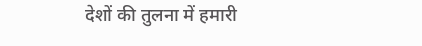देशों की तुलना में हमारी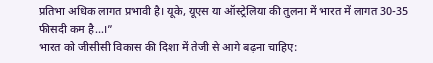प्रतिभा अधिक लागत प्रभावी है। यूके, यूएस या ऑस्ट्रेलिया की तुलना में भारत में लागत 30-35 फीसदी कम है…।”
भारत को जीसीसी विकास की दिशा में तेजी से आगे बढ़ना चाहिए: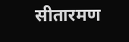सीतारमण